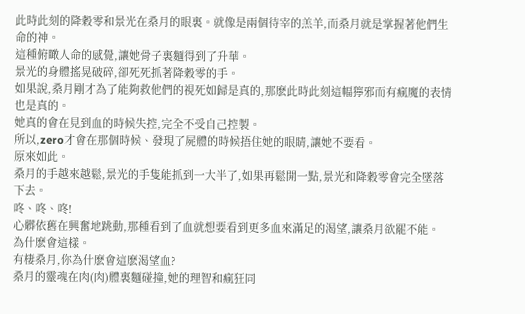此時此刻的降穀零和景光在桑月的眼裏。就像是兩個待宰的羔羊,而桑月就是掌握著他們生命的神。
這種俯瞰人命的感覺,讓她骨子裏麵得到了升華。
景光的身體搖晃破碎,卻死死抓著降穀零的手。
如果說,桑月剛才為了能夠救他們的視死如歸是真的,那麽此時此刻這幅獰邪而有瘋魔的表情也是真的。
她真的會在見到血的時候失控,完全不受自己控製。
所以,zero才會在那個時候、發現了屍體的時候捂住她的眼睛,讓她不要看。
原來如此。
桑月的手越來越鬆,景光的手隻能抓到一大半了,如果再鬆開一點,景光和降穀零會完全墜落下去。
咚、咚、咚!
心髒依舊在興奮地跳動,那種看到了血就想要看到更多血來滿足的渴望,讓桑月欲罷不能。
為什麽會這樣。
有棲桑月,你為什麽會這麽渴望血?
桑月的靈魂在肉(肉)體裏麵碰撞,她的理智和瘋狂同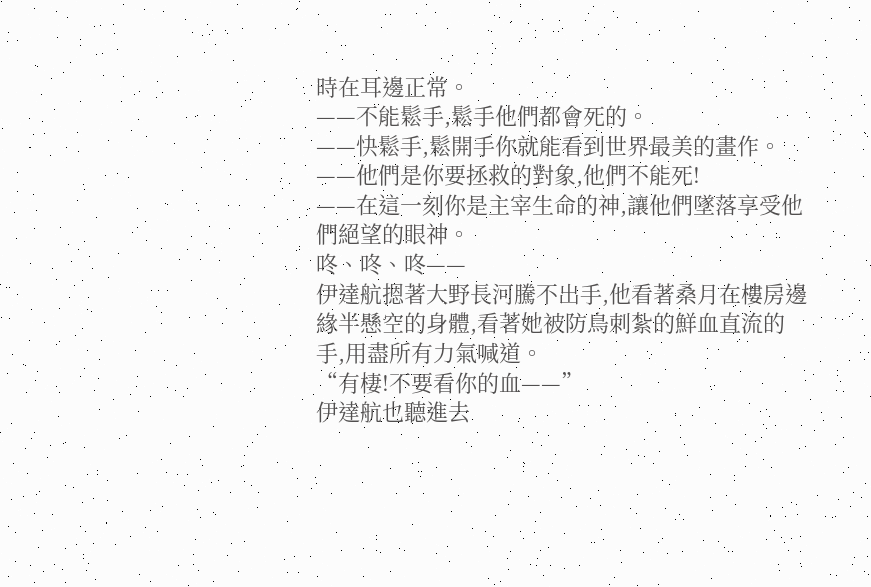時在耳邊正常。
——不能鬆手,鬆手他們都會死的。
——快鬆手,鬆開手你就能看到世界最美的畫作。
——他們是你要拯救的對象,他們不能死!
——在這一刻你是主宰生命的神,讓他們墜落享受他們絕望的眼神。
咚、咚、咚——
伊達航摁著大野長河騰不出手,他看著桑月在樓房邊緣半懸空的身體,看著她被防鳥刺紮的鮮血直流的手,用盡所有力氣喊道。
“有棲!不要看你的血——”
伊達航也聽進去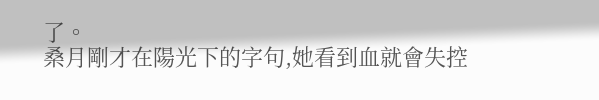了。
桑月剛才在陽光下的字句,她看到血就會失控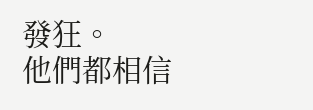發狂。
他們都相信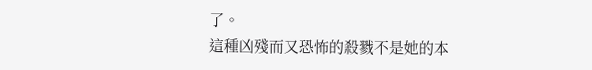了。
這種凶殘而又恐怖的殺戮不是她的本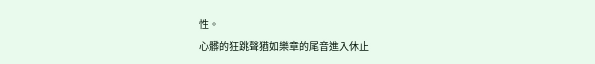性。
心髒的狂跳聲猶如樂章的尾音進入休止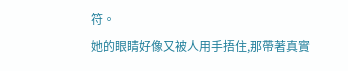符。
她的眼睛好像又被人用手捂住,那帶著真實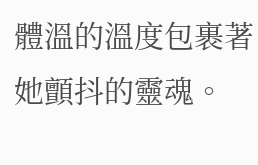體溫的溫度包裹著她顫抖的靈魂。